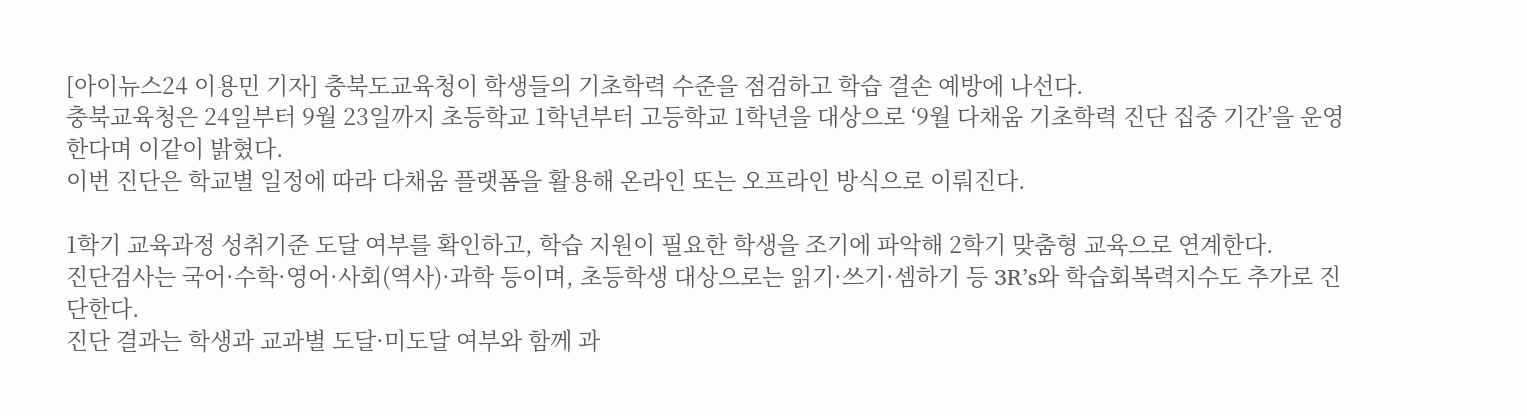[아이뉴스24 이용민 기자] 충북도교육청이 학생들의 기초학력 수준을 점검하고 학습 결손 예방에 나선다.
충북교육청은 24일부터 9월 23일까지 초등학교 1학년부터 고등학교 1학년을 대상으로 ‘9월 다채움 기초학력 진단 집중 기간’을 운영한다며 이같이 밝혔다.
이번 진단은 학교별 일정에 따라 다채움 플랫폼을 활용해 온라인 또는 오프라인 방식으로 이뤄진다.

1학기 교육과정 성취기준 도달 여부를 확인하고, 학습 지원이 필요한 학생을 조기에 파악해 2학기 맞춤형 교육으로 연계한다.
진단검사는 국어·수학·영어·사회(역사)·과학 등이며, 초등학생 대상으로는 읽기·쓰기·셈하기 등 3R’s와 학습회복력지수도 추가로 진단한다.
진단 결과는 학생과 교과별 도달·미도달 여부와 함께 과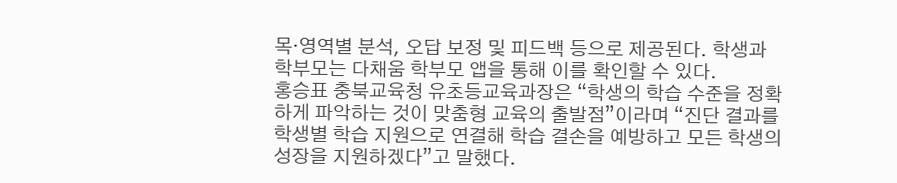목·영역별 분석, 오답 보정 및 피드백 등으로 제공된다. 학생과 학부모는 다채움 학부모 앱을 통해 이를 확인할 수 있다.
홍승표 충북교육청 유초등교육과장은 “학생의 학습 수준을 정확하게 파악하는 것이 맞춤형 교육의 출발점”이라며 “진단 결과를 학생별 학습 지원으로 연결해 학습 결손을 예방하고 모든 학생의 성장을 지원하겠다”고 말했다.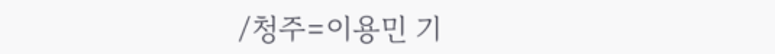/청주=이용민 기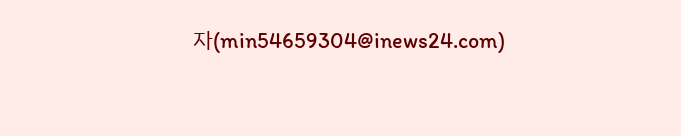자(min54659304@inews24.com)